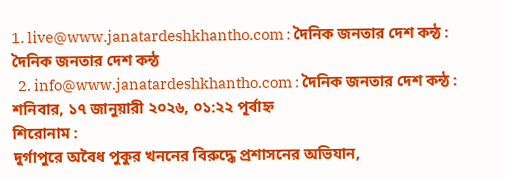1. live@www.janatardeshkhantho.com : দৈনিক জনতার দেশ কন্ঠ : দৈনিক জনতার দেশ কন্ঠ
  2. info@www.janatardeshkhantho.com : দৈনিক জনতার দেশ কন্ঠ :
শনিবার, ১৭ জানুয়ারী ২০২৬, ০১:২২ পূর্বাহ্ন
শিরোনাম :
দুর্গাপুরে অবৈধ পুকুর খননের বিরুদ্ধে প্রশাসনের অভিযান,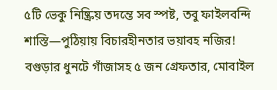৫টি ভেকু নিষ্ক্রিয় তদন্তে সব স্পষ্ট, তবু ফাইলবন্দি শাস্তি—পুঠিয়ায় বিচারহীনতার ভয়াবহ নজির! বগুড়ার ধুনটে গাঁজাসহ ৫ জন গ্রেফতার, মোবাইল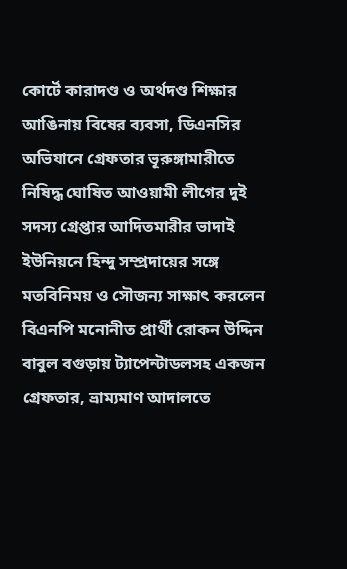কোর্টে কারাদণ্ড ও অর্থদণ্ড শিক্ষার আঙিনায় বিষের ব্যবসা, ডিএনসির অভিযানে গ্রেফতার ভূরুঙ্গামারীতে নিষিদ্ধ ঘোষিত আওয়ামী লীগের দুই সদস্য গ্রেপ্তার আদিতমারীর ভাদাই ইউনিয়নে হিন্দু সম্প্রদায়ের সঙ্গে মতবিনিময় ও সৌজন্য সাক্ষাৎ করলেন বিএনপি মনোনীত প্রার্থী রোকন উদ্দিন বাবুল বগুড়ায় ট্যাপেন্টাডলসহ একজন গ্রেফতার, ভ্রাম্যমাণ আদালতে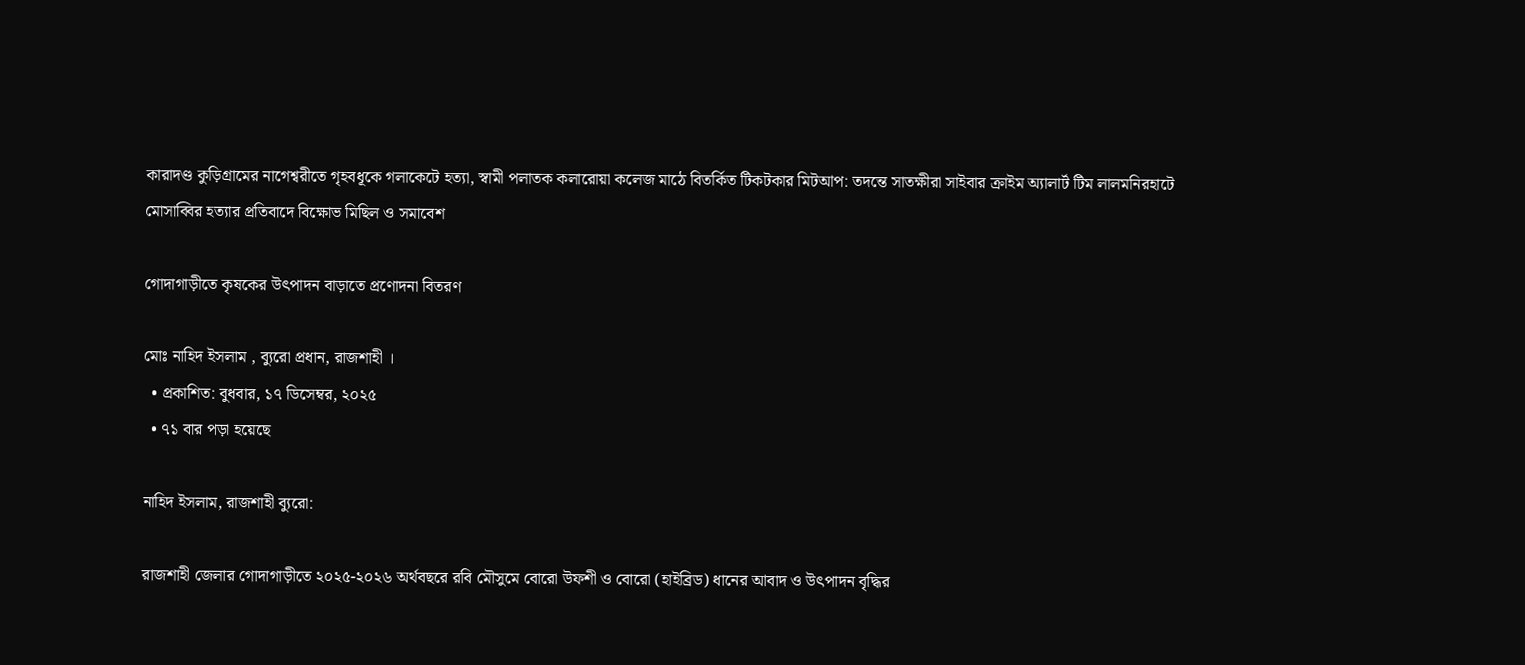কারাদণ্ড কুড়িগ্রামের নাগেশ্বরীতে গৃহবধূকে গলাকেটে হত্যা, স্বামী পলাতক কলারোয়া কলেজ মাঠে বিতর্কিত টিকটকার মিটআপ: তদন্তে সাতক্ষীরা সাইবার ক্রাইম অ্যালার্ট টিম লালমনিরহাটে মোসাব্বির হত্যার প্রতিবাদে বিক্ষোভ মিছিল ও সমাবেশ

গোদাগাড়ীতে কৃষকের উৎপাদন বাড়াতে প্রণোদনা বিতরণ

মোঃ নাহিদ ইসলাম , ব্যুরো প্রধান, রাজশাহী ।
  • প্রকাশিত: বুধবার, ১৭ ডিসেম্বর, ২০২৫
  • ৭১ বার পড়া হয়েছে

নাহিদ ইসলাম, রাজশাহী ব্যুরো:

রাজশাহী জেলার গোদাগাড়ীতে ২০২৫-২০২৬ অর্থবছরে রবি মৌসুমে বোরো উফশী ও বোরো (হাইব্রিড) ধানের আবাদ ও উৎপাদন বৃদ্ধির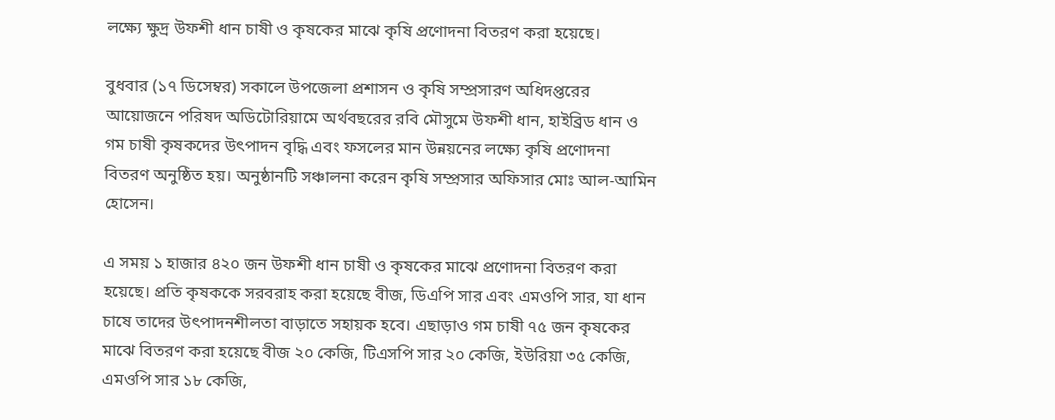লক্ষ্যে ক্ষুদ্র উফশী ধান চাষী ও কৃষকের মাঝে কৃষি প্রণোদনা বিতরণ করা হয়েছে।

বুধবার (১৭ ডিসেম্বর) সকালে উপজেলা প্রশাসন ও কৃষি সম্প্রসারণ অধিদপ্তরের আয়োজনে পরিষদ অডিটোরিয়ামে অর্থবছরের রবি মৌসুমে উফশী ধান, হাইব্রিড ধান ও গম চাষী কৃষকদের উৎপাদন বৃদ্ধি এবং ফসলের মান উন্নয়নের লক্ষ্যে কৃষি প্রণোদনা বিতরণ অনুষ্ঠিত হয়। অনুষ্ঠানটি সঞ্চালনা করেন কৃষি সম্প্রসার অফিসার মোঃ আল-আমিন হোসেন।

এ সময় ১ হাজার ৪২০ জন উফশী ধান চাষী ও কৃষকের মাঝে প্রণোদনা বিতরণ করা হয়েছে। প্রতি কৃষককে সরবরাহ করা হয়েছে বীজ, ডিএপি সার এবং এমওপি সার, যা ধান চাষে তাদের উৎপাদনশীলতা বাড়াতে সহায়ক হবে। এছাড়াও গম চাষী ৭৫ জন কৃষকের মাঝে বিতরণ করা হয়েছে বীজ ২০ কেজি, টিএসপি সার ২০ কেজি, ইউরিয়া ৩৫ কেজি, এমওপি সার ১৮ কেজি,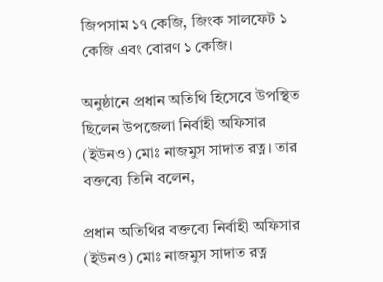জিপসাম ১৭ কেজি, জিংক সালফেট ১ কেজি এবং বোরণ ১ কেজি।

অনুষ্ঠানে প্রধান অতিথি হিসেবে উপস্থিত ছিলেন উপজেলা নির্বাহী অফিসার (ইউনও) মোঃ নাজমুস সাদাত রত্ন। তার বক্তব্যে তিনি বলেন,

প্রধান অতিথির বক্তব্যে নির্বাহী অফিসার (ইউনও) মোঃ নাজমুস সাদাত রত্ন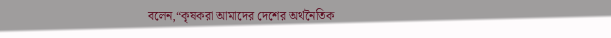বলেন,“কৃষকরা আমাদের দেশের অর্থনৈতিক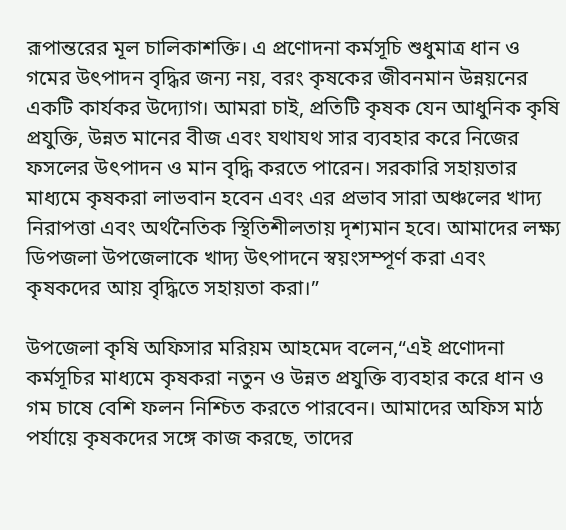রূপান্তরের মূল চালিকাশক্তি। এ প্রণোদনা কর্মসূচি শুধুমাত্র ধান ও গমের উৎপাদন বৃদ্ধির জন্য নয়, বরং কৃষকের জীবনমান উন্নয়নের একটি কার্যকর উদ্যোগ। আমরা চাই, প্রতিটি কৃষক যেন আধুনিক কৃষি প্রযুক্তি, উন্নত মানের বীজ এবং যথাযথ সার ব্যবহার করে নিজের ফসলের উৎপাদন ও মান বৃদ্ধি করতে পারেন। সরকারি সহায়তার মাধ্যমে কৃষকরা লাভবান হবেন এবং এর প্রভাব সারা অঞ্চলের খাদ্য নিরাপত্তা এবং অর্থনৈতিক স্থিতিশীলতায় দৃশ্যমান হবে। আমাদের লক্ষ্য ডিপজলা উপজেলাকে খাদ্য উৎপাদনে স্বয়ংসম্পূর্ণ করা এবং কৃষকদের আয় বৃদ্ধিতে সহায়তা করা।”

উপজেলা কৃষি অফিসার মরিয়ম আহমেদ বলেন,“এই প্রণোদনা কর্মসূচির মাধ্যমে কৃষকরা নতুন ও উন্নত প্রযুক্তি ব্যবহার করে ধান ও গম চাষে বেশি ফলন নিশ্চিত করতে পারবেন। আমাদের অফিস মাঠ পর্যায়ে কৃষকদের সঙ্গে কাজ করছে, তাদের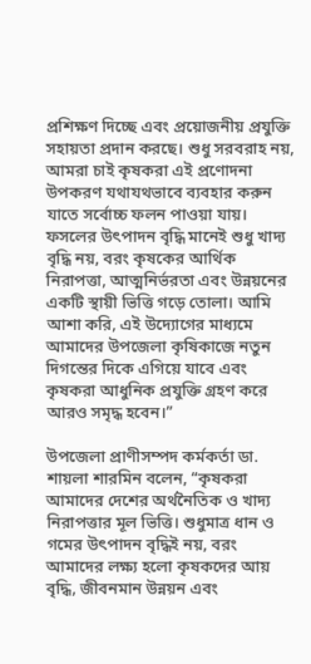প্রশিক্ষণ দিচ্ছে এবং প্রয়োজনীয় প্রযুক্তি সহায়তা প্রদান করছে। শুধু সরবরাহ নয়, আমরা চাই কৃষকরা এই প্রণোদনা উপকরণ যথাযথভাবে ব্যবহার করুন যাতে সর্বোচ্চ ফলন পাওয়া যায়। ফসলের উৎপাদন বৃদ্ধি মানেই শুধু খাদ্য বৃদ্ধি নয়, বরং কৃষকের আর্থিক নিরাপত্তা, আত্মনির্ভরতা এবং উন্নয়নের একটি স্থায়ী ভিত্তি গড়ে তোলা। আমি আশা করি, এই উদ্যোগের মাধ্যমে আমাদের উপজেলা কৃষিকাজে নতুন দিগন্তের দিকে এগিয়ে যাবে এবং কৃষকরা আধুনিক প্রযুক্তি গ্রহণ করে আরও সমৃদ্ধ হবেন।”

উপজেলা প্রাণীসম্পদ কর্মকর্তা ডা. শায়লা শারমিন বলেন, “কৃষকরা আমাদের দেশের অর্থনৈতিক ও খাদ্য নিরাপত্তার মূল ভিত্তি। শুধুমাত্র ধান ও গমের উৎপাদন বৃদ্ধিই নয়, বরং আমাদের লক্ষ্য হলো কৃষকদের আয় বৃদ্ধি, জীবনমান উন্নয়ন এবং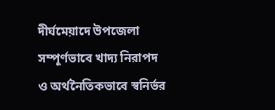দীর্ঘমেয়াদে উপজেলা সম্পূর্ণভাবে খাদ্য নিরাপদ ও অর্থনৈতিকভাবে স্বনির্ভর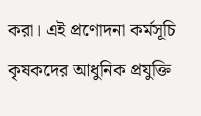করা। এই প্রণোদনা কর্মসূচি কৃষকদের আধুনিক প্রযুক্তি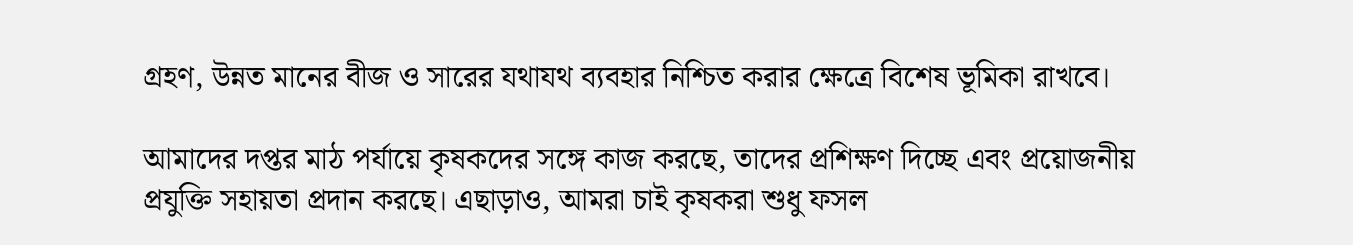গ্রহণ, উন্নত মানের বীজ ও সারের যথাযথ ব্যবহার নিশ্চিত করার ক্ষেত্রে বিশেষ ভূমিকা রাখবে।

আমাদের দপ্তর মাঠ পর্যায়ে কৃষকদের সঙ্গে কাজ করছে, তাদের প্রশিক্ষণ দিচ্ছে এবং প্রয়োজনীয় প্রযুক্তি সহায়তা প্রদান করছে। এছাড়াও, আমরা চাই কৃষকরা শুধু ফসল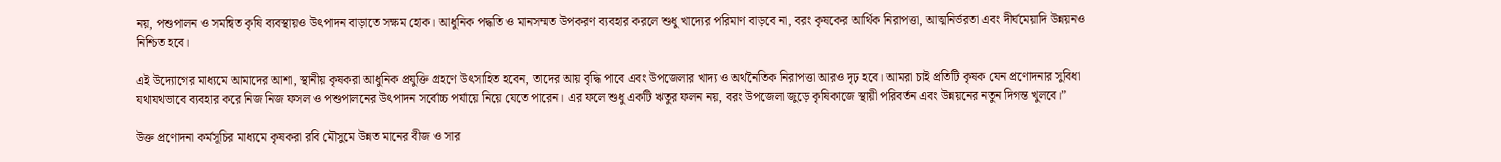নয়, পশুপালন ও সমন্বিত কৃষি ব্যবস্থায়ও উৎপাদন বাড়াতে সক্ষম হোক। আধুনিক পদ্ধতি ও মানসম্মত উপকরণ ব্যবহার করলে শুধু খাদ্যের পরিমাণ বাড়বে না, বরং কৃষকের আর্থিক নিরাপত্তা, আত্মনির্ভরতা এবং দীর্ঘমেয়াদি উন্নয়নও নিশ্চিত হবে।

এই উদ্যোগের মাধ্যমে আমাদের আশা, স্থানীয় কৃষকরা আধুনিক প্রযুক্তি গ্রহণে উৎসাহিত হবেন, তাদের আয় বৃদ্ধি পাবে এবং উপজেলার খাদ্য ও অর্থনৈতিক নিরাপত্তা আরও দৃঢ় হবে। আমরা চাই প্রতিটি কৃষক যেন প্রণোদনার সুবিধা যথাযথভাবে ব্যবহার করে নিজ নিজ ফসল ও পশুপালনের উৎপাদন সর্বোচ্চ পর্যায়ে নিয়ে যেতে পারেন। এর ফলে শুধু একটি ঋতুর ফলন নয়, বরং উপজেলা জুড়ে কৃষিকাজে স্থায়ী পরিবর্তন এবং উন্নয়নের নতুন দিগন্ত খুলবে।”

উক্ত প্রণোদনা কর্মসূচির মাধ্যমে কৃষকরা রবি মৌসুমে উন্নত মানের বীজ ও সার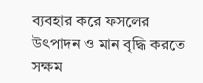ব্যবহার করে ফসলের উৎপাদন ও মান বৃদ্ধি করতে সক্ষম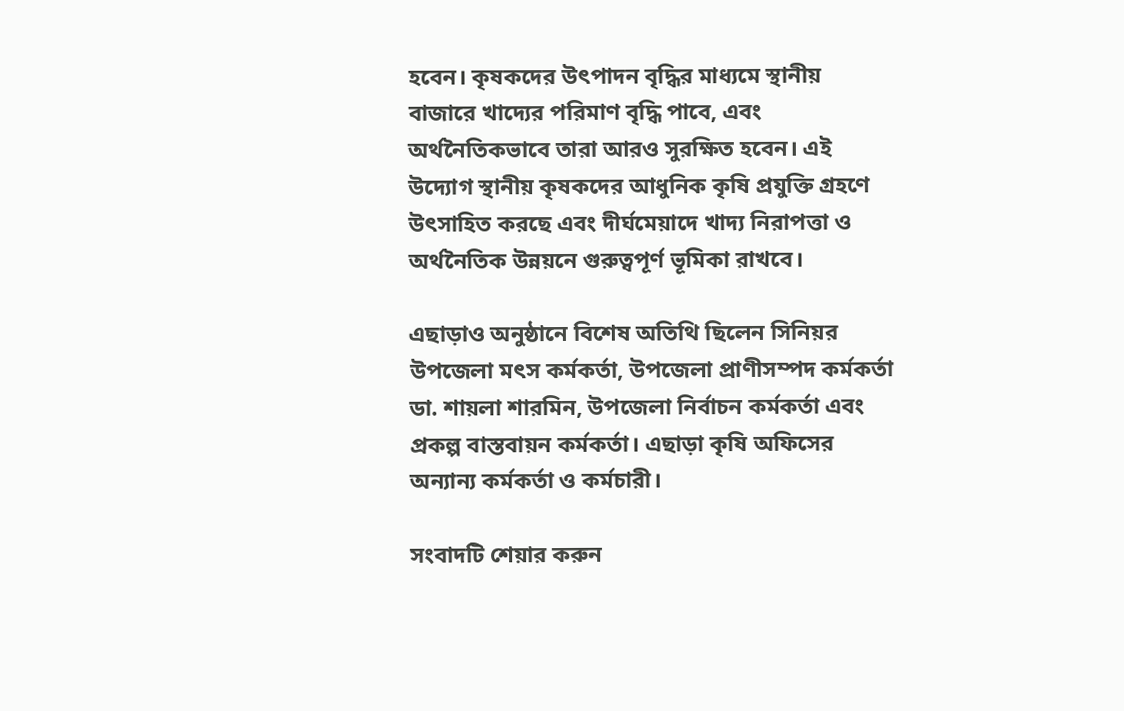হবেন। কৃষকদের উৎপাদন বৃদ্ধির মাধ্যমে স্থানীয় বাজারে খাদ্যের পরিমাণ বৃদ্ধি পাবে, এবং অর্থনৈতিকভাবে তারা আরও সুরক্ষিত হবেন। এই উদ্যোগ স্থানীয় কৃষকদের আধুনিক কৃষি প্রযুক্তি গ্রহণে উৎসাহিত করছে এবং দীর্ঘমেয়াদে খাদ্য নিরাপত্তা ও অর্থনৈতিক উন্নয়নে গুরুত্বপূর্ণ ভূমিকা রাখবে।

এছাড়াও অনুষ্ঠানে বিশেষ অতিথি ছিলেন সিনিয়র উপজেলা মৎস কর্মকর্তা, উপজেলা প্রাণীসম্পদ কর্মকর্তা ডা. শায়লা শারমিন, উপজেলা নির্বাচন কর্মকর্তা এবং প্রকল্প বাস্তবায়ন কর্মকর্তা। এছাড়া কৃষি অফিসের অন্যান্য কর্মকর্তা ও কর্মচারী।

সংবাদটি শেয়ার করুন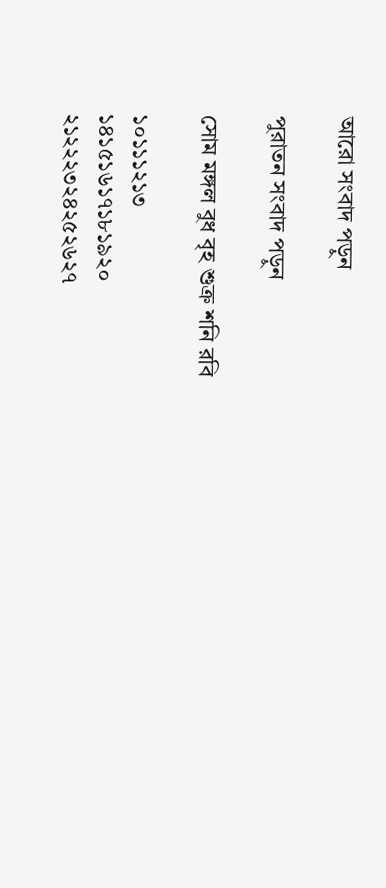আরো সংবাদ পড়ুন

পুরাতন সংবাদ পড়ুন

সোম মঙ্গল বুধ বৃহ শুক্র শনি রবি

১০১১১২১৩
১৪১৫১৬১৭১৮১৯২০
২১২২২৩২৪২৫২৬২৭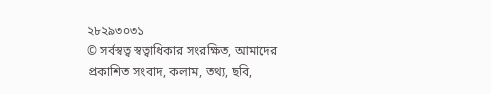২৮২৯৩০৩১
© সর্বস্বত্ব স্বত্বাধিকার সংরক্ষিত, আমাদের প্রকাশিত সংবাদ, কলাম, তথ্য, ছবি,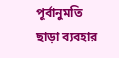পূর্বানুমতি ছাড়া ব্যবহার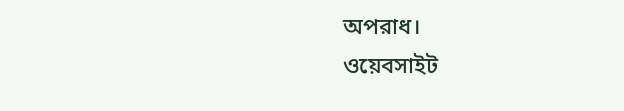অপরাধ।
ওয়েবসাইট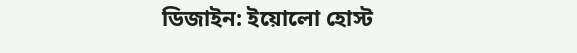ডিজাইন: ইয়োলো হোস্ট